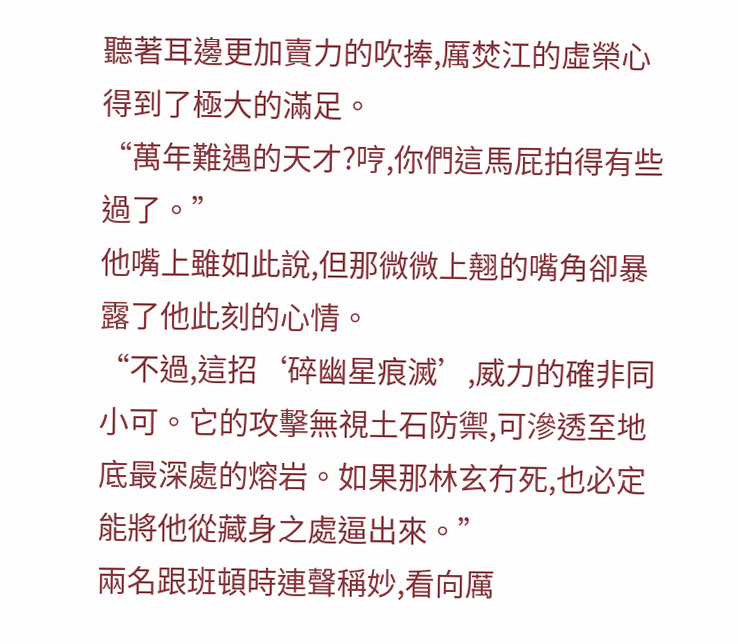聽著耳邊更加賣力的吹捧,厲焚江的虛榮心得到了極大的滿足。
“萬年難遇的天才?哼,你們這馬屁拍得有些過了。”
他嘴上雖如此說,但那微微上翹的嘴角卻暴露了他此刻的心情。
“不過,這招‘碎幽星痕滅’,威力的確非同小可。它的攻擊無視土石防禦,可滲透至地底最深處的熔岩。如果那林玄冇死,也必定能將他從藏身之處逼出來。”
兩名跟班頓時連聲稱妙,看向厲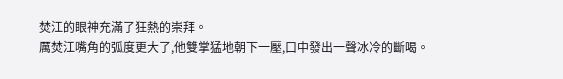焚江的眼神充滿了狂熱的崇拜。
厲焚江嘴角的弧度更大了,他雙掌猛地朝下一壓,口中發出一聲冰冷的斷喝。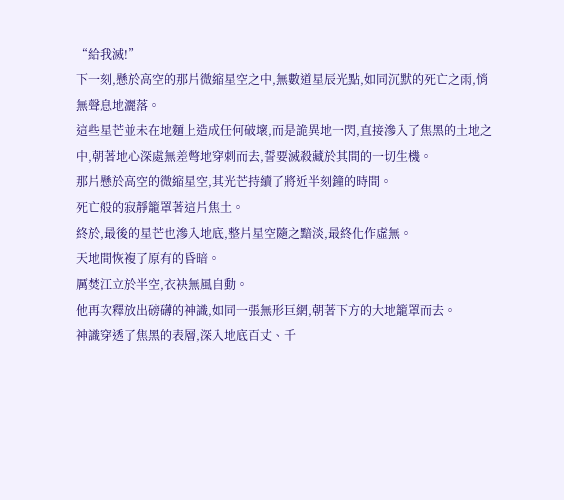“給我滅!”
下一刻,懸於高空的那片微縮星空之中,無數道星辰光點,如同沉默的死亡之雨,悄無聲息地灑落。
這些星芒並未在地麵上造成任何破壞,而是詭異地一閃,直接滲入了焦黑的土地之中,朝著地心深處無差彆地穿刺而去,誓要滅殺藏於其間的一切生機。
那片懸於高空的微縮星空,其光芒持續了將近半刻鐘的時間。
死亡般的寂靜籠罩著這片焦土。
終於,最後的星芒也滲入地底,整片星空隨之黯淡,最終化作虛無。
天地間恢複了原有的昏暗。
厲焚江立於半空,衣袂無風自動。
他再次釋放出磅礴的神識,如同一張無形巨網,朝著下方的大地籠罩而去。
神識穿透了焦黑的表層,深入地底百丈、千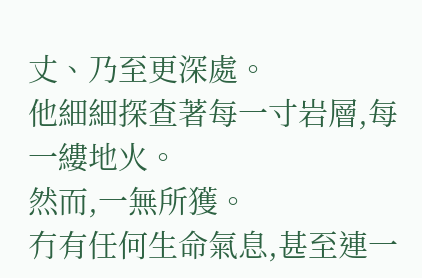丈、乃至更深處。
他細細探查著每一寸岩層,每一縷地火。
然而,一無所獲。
冇有任何生命氣息,甚至連一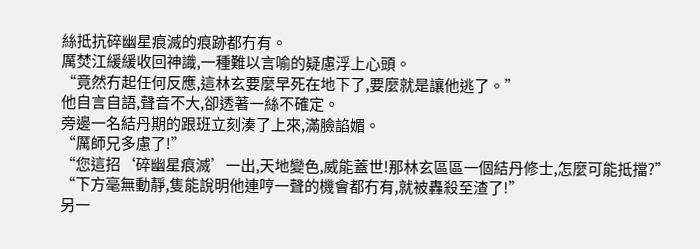絲抵抗碎幽星痕滅的痕跡都冇有。
厲焚江緩緩收回神識,一種難以言喻的疑慮浮上心頭。
“竟然冇起任何反應,這林玄要麼早死在地下了,要麼就是讓他逃了。”
他自言自語,聲音不大,卻透著一絲不確定。
旁邊一名結丹期的跟班立刻湊了上來,滿臉諂媚。
“厲師兄多慮了!”
“您這招‘碎幽星痕滅’一出,天地變色,威能蓋世!那林玄區區一個結丹修士,怎麼可能抵擋?”
“下方毫無動靜,隻能說明他連哼一聲的機會都冇有,就被轟殺至渣了!”
另一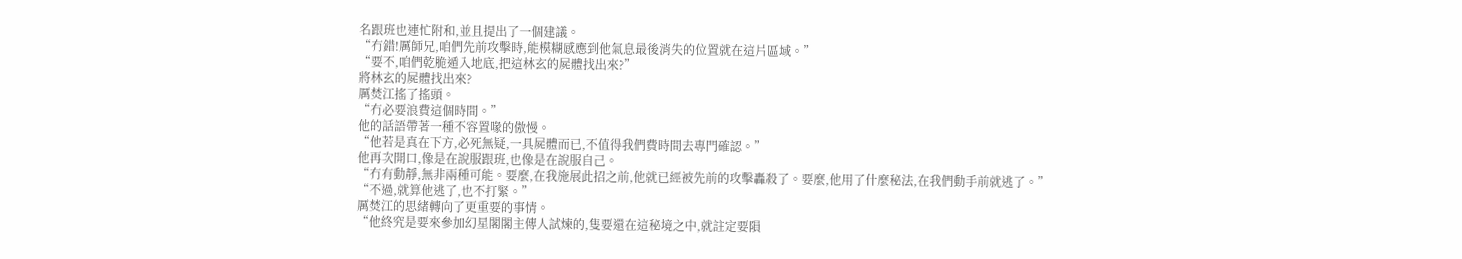名跟班也連忙附和,並且提出了一個建議。
“冇錯!厲師兄,咱們先前攻擊時,能模糊感應到他氣息最後消失的位置就在這片區域。”
“要不,咱們乾脆遁入地底,把這林玄的屍體找出來?”
將林玄的屍體找出來?
厲焚江搖了搖頭。
“冇必要浪費這個時間。”
他的話語帶著一種不容置喙的傲慢。
“他若是真在下方,必死無疑,一具屍體而已,不值得我們費時間去專門確認。”
他再次開口,像是在說服跟班,也像是在說服自己。
“冇有動靜,無非兩種可能。要麼,在我施展此招之前,他就已經被先前的攻擊轟殺了。要麼,他用了什麼秘法,在我們動手前就逃了。”
“不過,就算他逃了,也不打緊。”
厲焚江的思緒轉向了更重要的事情。
“他終究是要來參加幻星閣閣主傳人試煉的,隻要還在這秘境之中,就註定要隕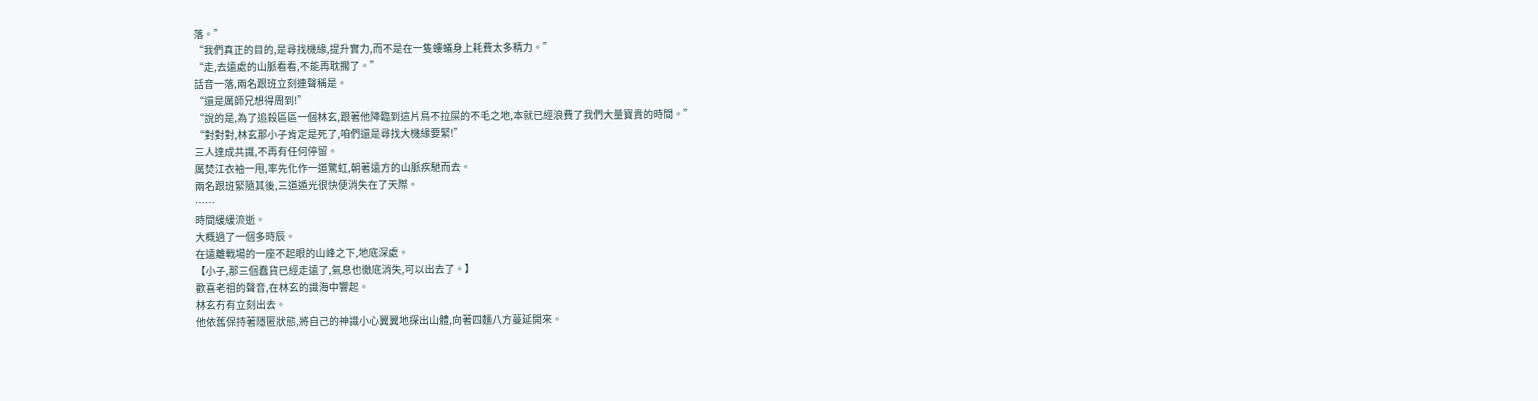落。”
“我們真正的目的,是尋找機緣,提升實力,而不是在一隻螻蟻身上耗費太多精力。”
“走,去遠處的山脈看看,不能再耽擱了。”
話音一落,兩名跟班立刻連聲稱是。
“還是厲師兄想得周到!”
“說的是,為了追殺區區一個林玄,跟著他降臨到這片鳥不拉屎的不毛之地,本就已經浪費了我們大量寶貴的時間。”
“對對對,林玄那小子肯定是死了,咱們還是尋找大機緣要緊!”
三人達成共識,不再有任何停留。
厲焚江衣袖一甩,率先化作一道驚虹,朝著遠方的山脈疾馳而去。
兩名跟班緊隨其後,三道遁光很快便消失在了天際。
……
時間緩緩流逝。
大概過了一個多時辰。
在遠離戰場的一座不起眼的山峰之下,地底深處。
【小子,那三個蠢貨已經走遠了,氣息也徹底消失,可以出去了。】
歡喜老祖的聲音,在林玄的識海中響起。
林玄冇有立刻出去。
他依舊保持著隱匿狀態,將自己的神識小心翼翼地探出山體,向著四麵八方蔓延開來。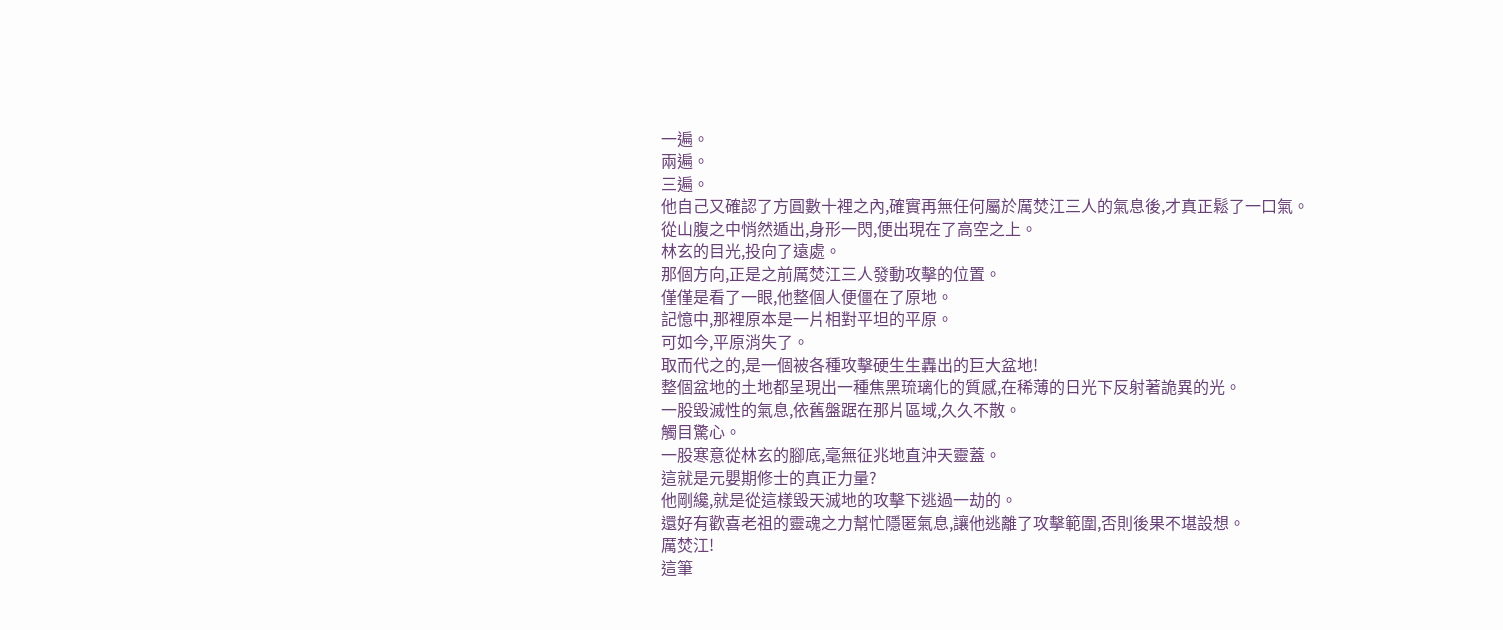一遍。
兩遍。
三遍。
他自己又確認了方圓數十裡之內,確實再無任何屬於厲焚江三人的氣息後,才真正鬆了一口氣。
從山腹之中悄然遁出,身形一閃,便出現在了高空之上。
林玄的目光,投向了遠處。
那個方向,正是之前厲焚江三人發動攻擊的位置。
僅僅是看了一眼,他整個人便僵在了原地。
記憶中,那裡原本是一片相對平坦的平原。
可如今,平原消失了。
取而代之的,是一個被各種攻擊硬生生轟出的巨大盆地!
整個盆地的土地都呈現出一種焦黑琉璃化的質感,在稀薄的日光下反射著詭異的光。
一股毀滅性的氣息,依舊盤踞在那片區域,久久不散。
觸目驚心。
一股寒意從林玄的腳底,毫無征兆地直沖天靈蓋。
這就是元嬰期修士的真正力量?
他剛纔,就是從這樣毀天滅地的攻擊下逃過一劫的。
還好有歡喜老祖的靈魂之力幫忙隱匿氣息,讓他逃離了攻擊範圍,否則後果不堪設想。
厲焚江!
這筆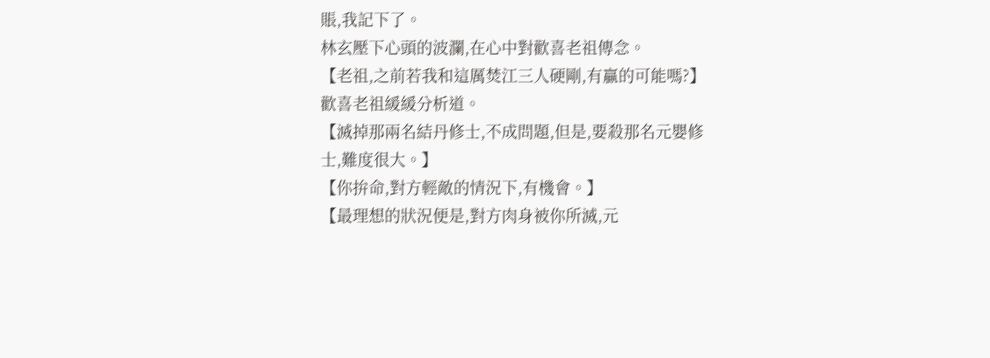賬,我記下了。
林玄壓下心頭的波瀾,在心中對歡喜老祖傳念。
【老祖,之前若我和這厲焚江三人硬剛,有贏的可能嗎?】
歡喜老祖緩緩分析道。
【滅掉那兩名結丹修士,不成問題,但是,要殺那名元嬰修士,難度很大。】
【你拚命,對方輕敵的情況下,有機會。】
【最理想的狀況便是,對方肉身被你所滅,元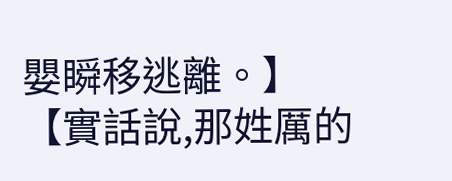嬰瞬移逃離。】
【實話說,那姓厲的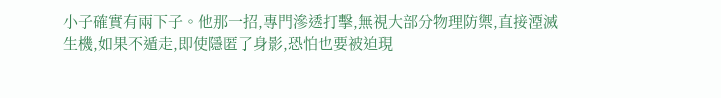小子確實有兩下子。他那一招,專門滲透打擊,無視大部分物理防禦,直接湮滅生機,如果不遁走,即使隱匿了身影,恐怕也要被迫現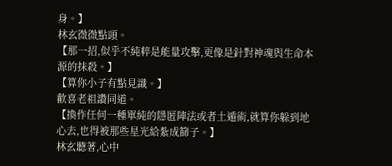身。】
林玄微微點頭。
【那一招,似乎不純粹是能量攻擊,更像是針對神魂與生命本源的抹殺。】
【算你小子有點見識。】
歡喜老祖讚同道。
【換作任何一種單純的隱匿陣法或者土遁術,就算你躲到地心去,也得被那些星光給紮成篩子。】
林玄聽著,心中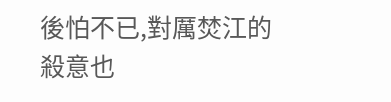後怕不已,對厲焚江的殺意也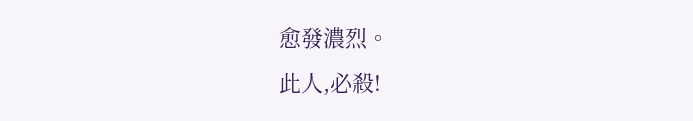愈發濃烈。
此人,必殺!